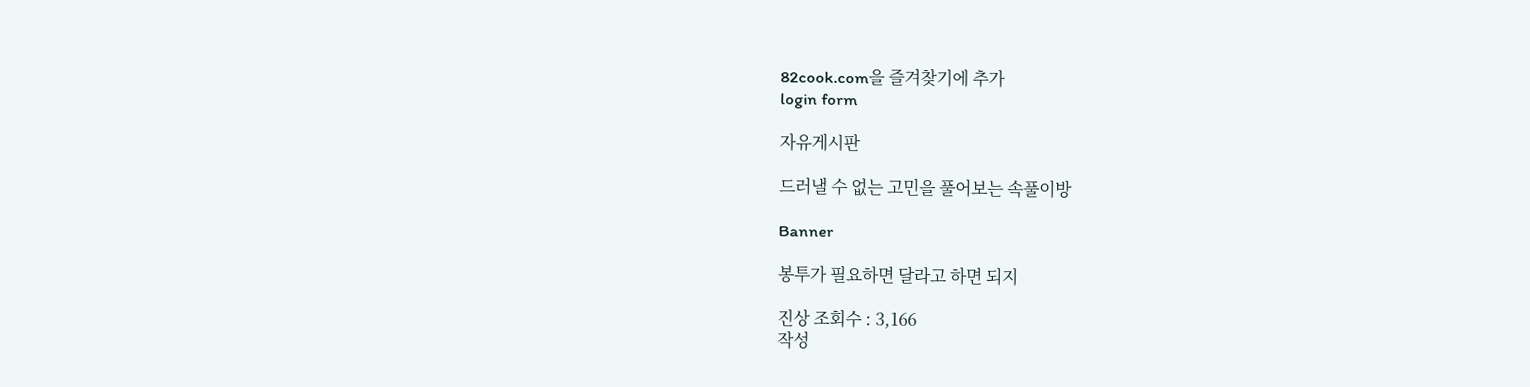82cook.com을 즐겨찾기에 추가
login form

자유게시판

드러낼 수 없는 고민을 풀어보는 속풀이방

Banner

봉투가 필요하면 달라고 하면 되지

진상 조회수 : 3,166
작성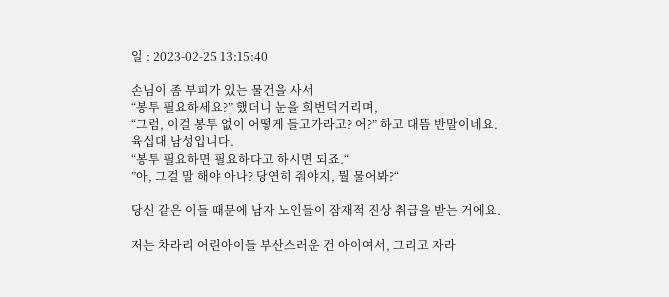일 : 2023-02-25 13:15:40

손님이 좀 부피가 있는 물건을 사서
“봉투 필요하세요?” 했더니 눈을 희번덕거리며,
“그럼, 이걸 봉투 없이 어떻게 들고가라고? 어?” 하고 대뜸 반말이네요. 육십대 남성입니다.
“봉투 필요하면 필요하다고 하시면 되죠.“
”아, 그걸 말 해야 아나? 당연히 줘야지, 뭘 물어봐?“

당신 같은 이들 때문에 남자 노인들이 잠재적 진상 취급을 받는 거에요.

저는 차라리 어린아이들 부산스러운 건 아이여서, 그리고 자라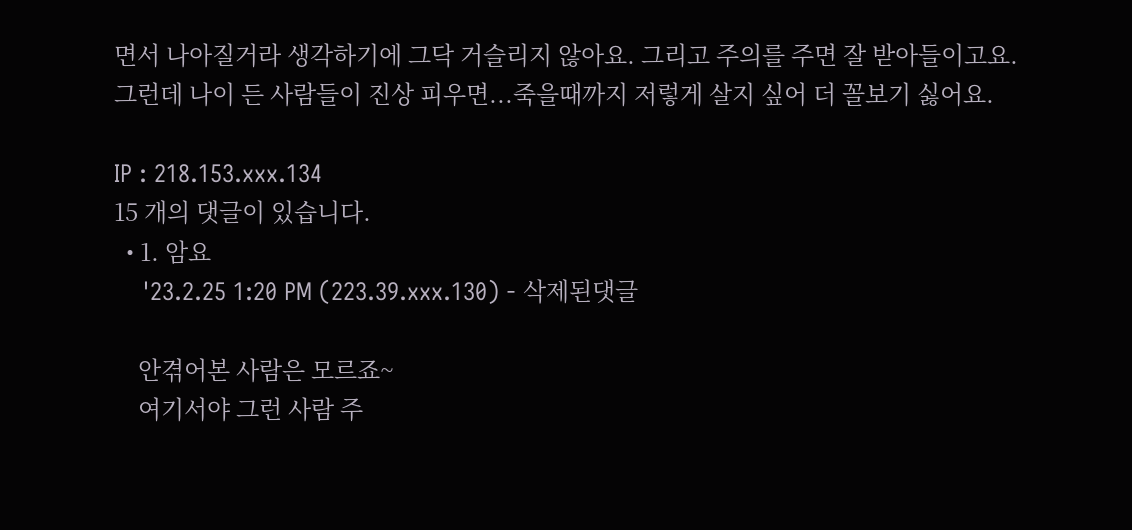면서 나아질거라 생각하기에 그닥 거슬리지 않아요. 그리고 주의를 주면 잘 받아들이고요.
그런데 나이 든 사람들이 진상 피우면...죽을때까지 저렇게 살지 싶어 더 꼴보기 싫어요.

IP : 218.153.xxx.134
15 개의 댓글이 있습니다.
  • 1. 암요
    '23.2.25 1:20 PM (223.39.xxx.130) - 삭제된댓글

    안겪어본 사람은 모르죠~
    여기서야 그런 사람 주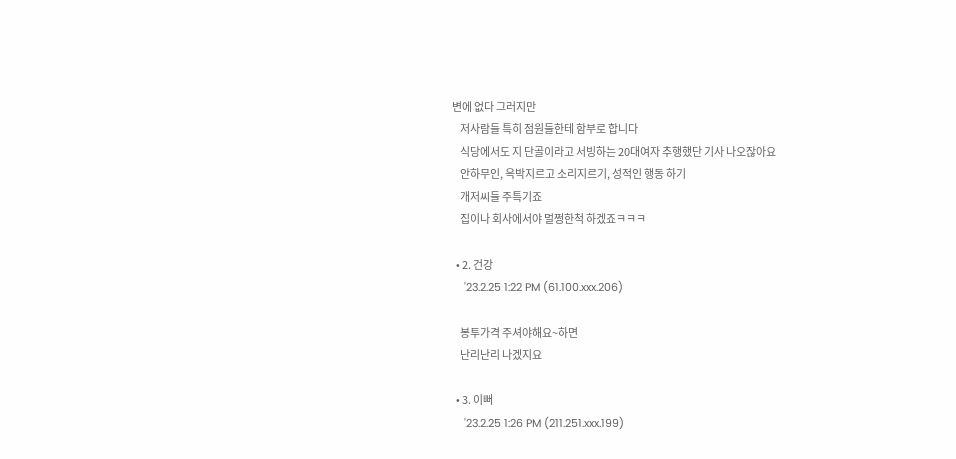변에 없다 그러지만
    저사람들 특히 점원들한테 함부로 합니다
    식당에서도 지 단골이라고 서빙하는 20대여자 추행했단 기사 나오잖아요
    안하무인, 윽박지르고 소리지르기, 성적인 행동 하기
    개저씨들 주특기죠
    집이나 회사에서야 멀쩡한척 하겠죠ㅋㅋㅋ

  • 2. 건강
    '23.2.25 1:22 PM (61.100.xxx.206)

    봉투가격 주셔야해요~하면
    난리난리 나겠지요

  • 3. 이뻐
    '23.2.25 1:26 PM (211.251.xxx.199)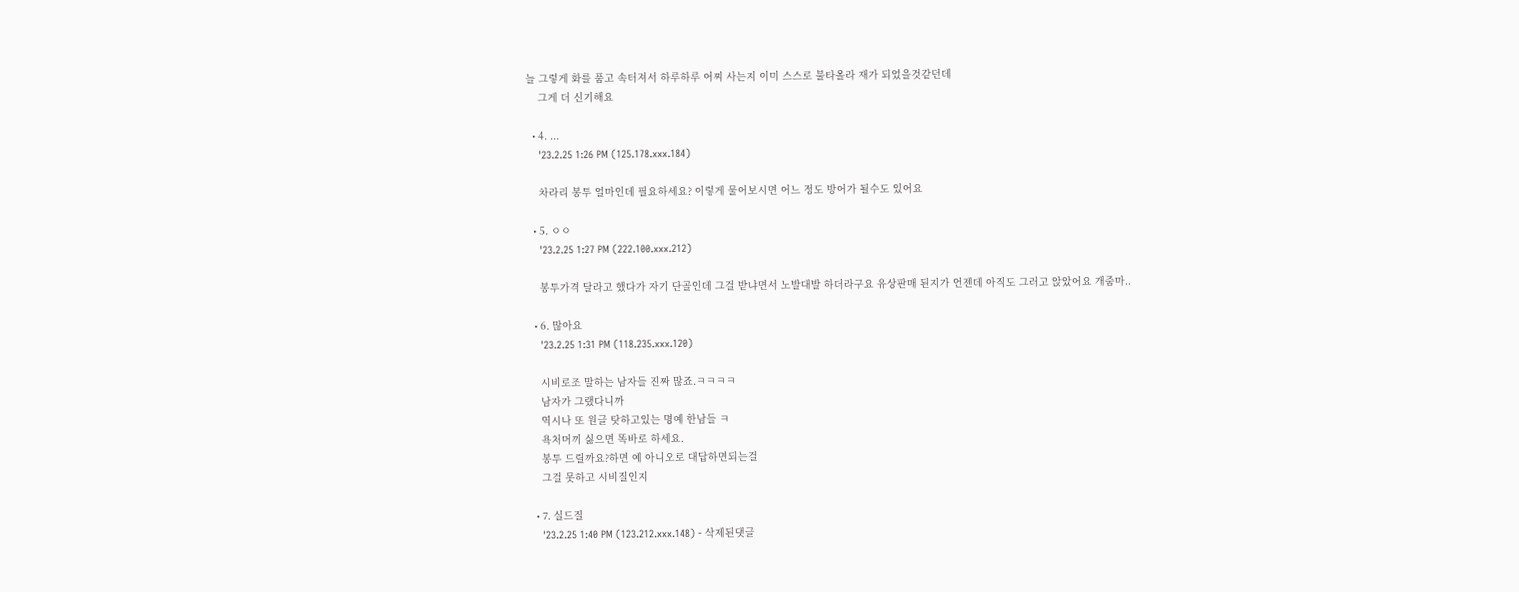늘 그렇게 화를 품고 속터져서 하루하루 어찌 사는지 이미 스스로 불타올라 재가 되었을것같던데
    그게 더 신기해요

  • 4. ...
    '23.2.25 1:26 PM (125.178.xxx.184)

    차라리 봉투 얼마인데 필요하세요? 이렇게 물어보시면 어느 정도 방어가 될수도 있어요

  • 5. ㅇㅇ
    '23.2.25 1:27 PM (222.100.xxx.212)

    봉투가격 달라고 했다가 자기 단골인데 그걸 받냐면서 노발대발 하더라구요 유상판매 된지가 언젠데 아직도 그러고 앉았어요 개줌마..

  • 6. 많아요
    '23.2.25 1:31 PM (118.235.xxx.120)

    시비로조 말하는 남자들 진짜 많죠.ㅋㅋㅋㅋ
    남자가 그랬다니까
    역시나 또 원글 탓하고있는 명예 한남들 ㅋ
    욕처머끼 싫으면 똑바로 하세요.
    봉투 드릴까요?하면 예 아니오로 대답하면되는걸
    그걸 못하고 시비질인지

  • 7. 실드질
    '23.2.25 1:40 PM (123.212.xxx.148) - 삭제된댓글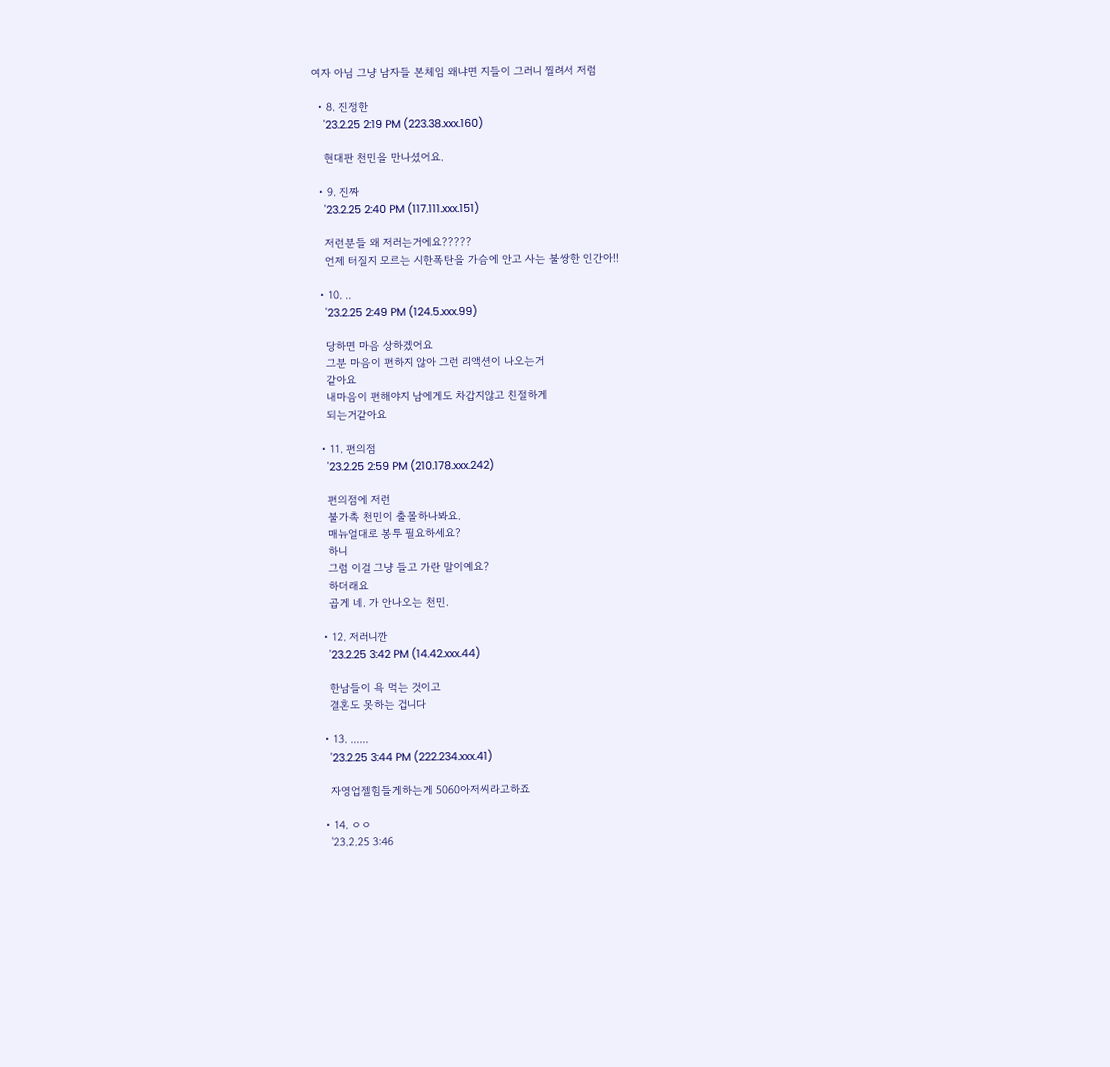여자 아님 그냥 남자들 본체임 왜냐면 지들이 그러니 찔려서 저럼

  • 8. 진정한
    '23.2.25 2:19 PM (223.38.xxx.160)

    현대판 천민을 만나셨어요.

  • 9. 진짜
    '23.2.25 2:40 PM (117.111.xxx.151)

    저런분들 왜 저러는거에요?????
    언제 터질지 모르는 시한폭탄을 가슴에 안고 사는 불쌍한 인간아!!

  • 10. ..
    '23.2.25 2:49 PM (124.5.xxx.99)

    당하면 마음 상하겠어요
    그분 마음이 편하지 않아 그런 리액션이 나오는거
    같아요
    내마음이 편해야지 남에게도 차갑지않고 친절하게
    되는거같아요

  • 11. 편의점
    '23.2.25 2:59 PM (210.178.xxx.242)

    편의점에 저런
    불가촉 천민이 출몰하나봐요.
    매뉴얼대로 봉투 필요하세요?
    하니
    그럼 이걸 그냥 들고 가란 말이예요?
    하더래요
    곱게 네. 가 안나오는 천민.

  • 12. 저러니깐
    '23.2.25 3:42 PM (14.42.xxx.44)

    한남들이 욕 먹는 것이고
    결혼도 못하는 겁니다

  • 13. ......
    '23.2.25 3:44 PM (222.234.xxx.41)

    자영업젤힘들게하는게 5060아저씨라고하죠

  • 14. ㅇㅇ
    '23.2.25 3:46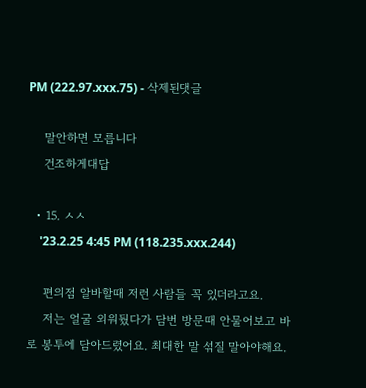PM (222.97.xxx.75) - 삭제된댓글

    말안하면 모릅니다
    건조하게대답

  • 15. ㅅㅅ
    '23.2.25 4:45 PM (118.235.xxx.244)

    편의점 알바할때 저런 사람들 꼭 있더라고요.
    저는 얼굴 외워뒀다가 담번 방문때 안물어보고 바로 봉투에 담아드렸어요. 최대한 말 섞질 말아야해요.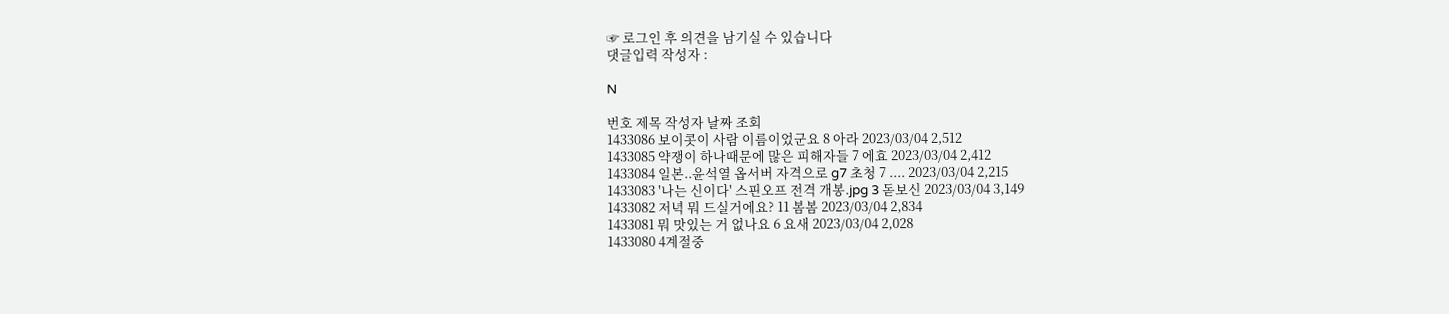☞ 로그인 후 의견을 남기실 수 있습니다
댓글입력 작성자 :

N

번호 제목 작성자 날짜 조회
1433086 보이콧이 사람 이름이었군요 8 아라 2023/03/04 2,512
1433085 약쟁이 하나때문에 많은 피해자들 7 에효 2023/03/04 2,412
1433084 일본..윤석열 옵서버 자격으로 g7 초청 7 .... 2023/03/04 2,215
1433083 '나는 신이다' 스핀오프 전격 개봉.jpg 3 돋보신 2023/03/04 3,149
1433082 저녁 뭐 드실거에요? 11 봄봄 2023/03/04 2,834
1433081 뭐 맛있는 거 없나요 6 요새 2023/03/04 2,028
1433080 4계절중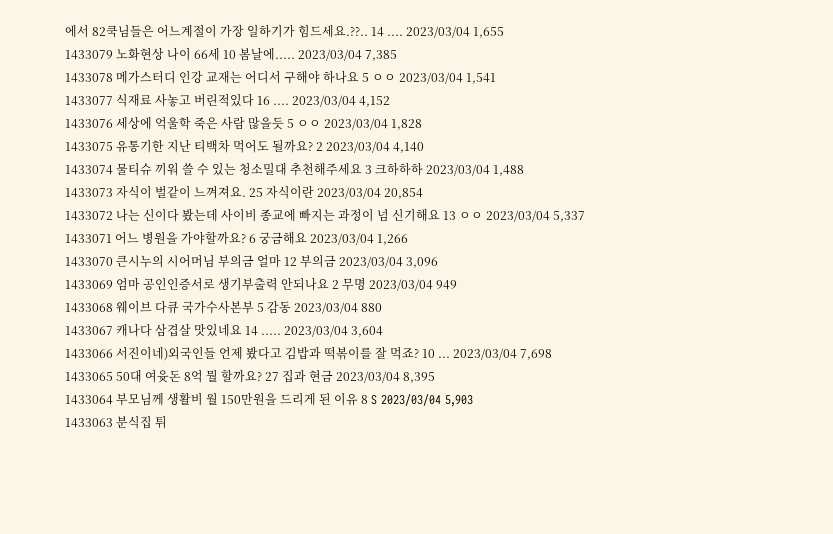에서 82쿡님들은 어느계절이 가장 일하기가 힘드세요.??.. 14 .... 2023/03/04 1,655
1433079 노화현상 나이 66세 10 봄날에..... 2023/03/04 7,385
1433078 메가스터디 인강 교재는 어디서 구해야 하나요 5 ㅇㅇ 2023/03/04 1,541
1433077 식재료 사놓고 버린적있다 16 .... 2023/03/04 4,152
1433076 세상에 억울학 죽은 사람 많을듯 5 ㅇㅇ 2023/03/04 1,828
1433075 유통기한 지난 티백차 먹어도 될까요? 2 2023/03/04 4,140
1433074 물티슈 끼워 쓸 수 있는 청소밀대 추천해주세요 3 크하하하 2023/03/04 1,488
1433073 자식이 벌같이 느껴져요. 25 자식이란 2023/03/04 20,854
1433072 나는 신이다 봤는데 사이비 종교에 빠지는 과정이 넘 신기해요 13 ㅇㅇ 2023/03/04 5,337
1433071 어느 병원을 가야할까요? 6 궁금해요 2023/03/04 1,266
1433070 큰시누의 시어머님 부의금 얼마 12 부의금 2023/03/04 3,096
1433069 엄마 공인인증서로 생기부출력 안되나요 2 무명 2023/03/04 949
1433068 웨이브 다큐 국가수사본부 5 감동 2023/03/04 880
1433067 캐나다 삼겹살 맛있네요 14 ..... 2023/03/04 3,604
1433066 서진이네)외국인들 언제 봤다고 김밥과 떡볶이를 잘 먹죠? 10 ... 2023/03/04 7,698
1433065 50대 여윳돈 8억 뭘 할까요? 27 집과 현금 2023/03/04 8,395
1433064 부모님께 생활비 월 150만원을 드리게 된 이유 8 S 2023/03/04 5,903
1433063 분식집 튀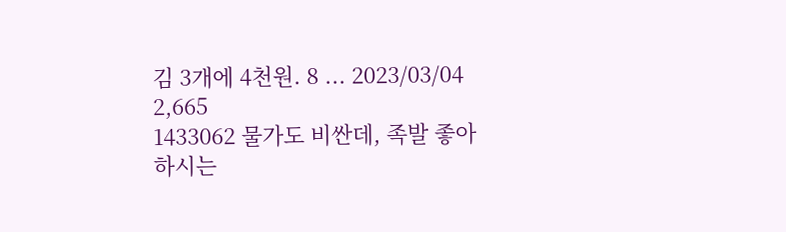김 3개에 4천원. 8 ... 2023/03/04 2,665
1433062 물가도 비싼데, 족발 좋아 하시는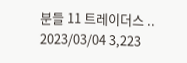분들 11 트레이더스 .. 2023/03/04 3,223